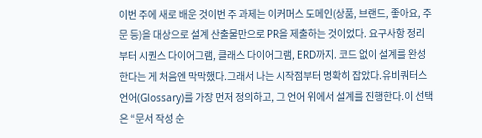이번 주에 새로 배운 것이번 주 과제는 이커머스 도메인(상품, 브랜드, 좋아요, 주문 등)을 대상으로 설계 산출물만으로 PR을 제출하는 것이었다. 요구사항 정리부터 시퀀스 다이어그램, 클래스 다이어그램, ERD까지. 코드 없이 설계를 완성한다는 게 처음엔 막막했다.그래서 나는 시작점부터 명확히 잡았다.유비쿼터스 언어(Glossary)를 가장 먼저 정의하고, 그 언어 위에서 설계를 진행한다.이 선택은 “문서 작성 순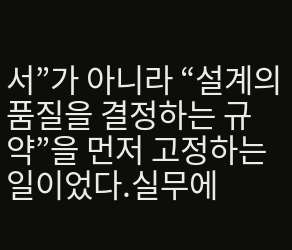서”가 아니라 “설계의 품질을 결정하는 규약”을 먼저 고정하는 일이었다.실무에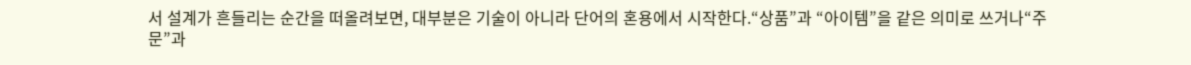서 설계가 흔들리는 순간을 떠올려보면, 대부분은 기술이 아니라 단어의 혼용에서 시작한다.“상품”과 “아이템”을 같은 의미로 쓰거나“주문”과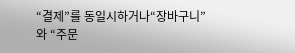“결제”를 동일시하거나“장바구니”와 “주문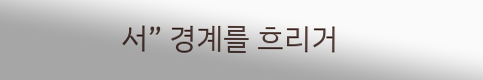서” 경계를 흐리거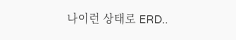나이런 상태로 ERD..